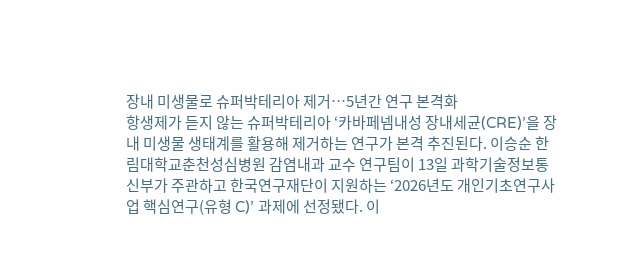장내 미생물로 슈퍼박테리아 제거…5년간 연구 본격화
항생제가 듣지 않는 슈퍼박테리아 ‘카바페넴내성 장내세균(CRE)’을 장내 미생물 생태계를 활용해 제거하는 연구가 본격 추진된다. 이승순 한림대학교춘천성심병원 감염내과 교수 연구팀이 13일 과학기술정보통신부가 주관하고 한국연구재단이 지원하는 ‘2026년도 개인기초연구사업 핵심연구(유형 C)’ 과제에 선정됐다. 이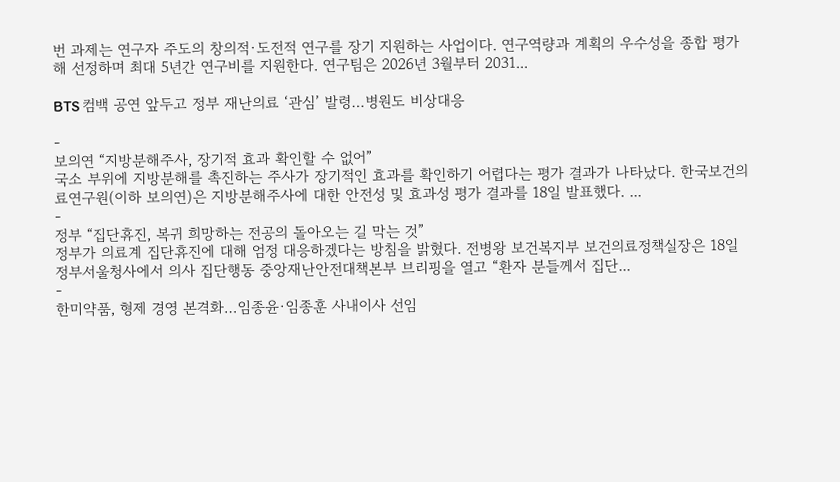번 과제는 연구자 주도의 창의적·도전적 연구를 장기 지원하는 사업이다. 연구역량과 계획의 우수성을 종합 평가해 선정하며 최대 5년간 연구비를 지원한다. 연구팀은 2026년 3월부터 2031...

BTS 컴백 공연 앞두고 정부 재난의료 ‘관심’ 발령…병원도 비상대응

-
보의연 “지방분해주사, 장기적 효과 확인할 수 없어”
국소 부위에 지방분해를 촉진하는 주사가 장기적인 효과를 확인하기 어렵다는 평가 결과가 나타났다. 한국보건의료연구원(이하 보의연)은 지방분해주사에 대한 안전성 및 효과성 평가 결과를 18일 발표했다. ...
-
정부 “집단휴진, 복귀 희망하는 전공의 돌아오는 길 막는 것”
정부가 의료계 집단휴진에 대해 엄정 대응하겠다는 방침을 밝혔다. 전병왕 보건복지부 보건의료정책실장은 18일 정부서울청사에서 의사 집단행동 중앙재난안전대책본부 브리핑을 열고 “환자 분들께서 집단...
-
한미약품, 형제 경영 본격화…임종윤·임종훈 사내이사 선임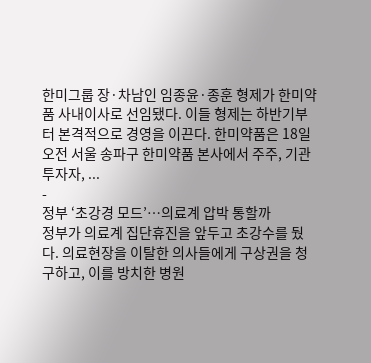한미그룹 장·차남인 임종윤·종훈 형제가 한미약품 사내이사로 선임됐다. 이들 형제는 하반기부터 본격적으로 경영을 이끈다. 한미약품은 18일 오전 서울 송파구 한미약품 본사에서 주주, 기관투자자, ...
-
정부 ‘초강경 모드’…의료계 압박 통할까
정부가 의료계 집단휴진을 앞두고 초강수를 뒀다. 의료현장을 이탈한 의사들에게 구상권을 청구하고, 이를 방치한 병원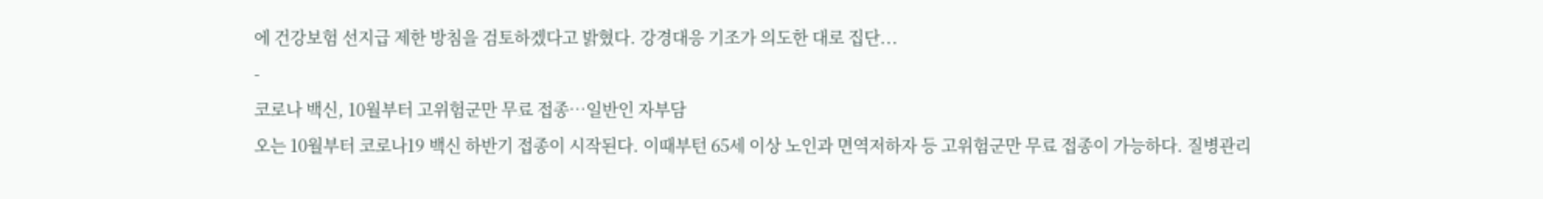에 건강보험 선지급 제한 방침을 검토하겠다고 밝혔다. 강경대응 기조가 의도한 대로 집단...
-
코로나 백신, 10월부터 고위험군만 무료 접종…일반인 자부담
오는 10월부터 코로나19 백신 하반기 접종이 시작된다. 이때부턴 65세 이상 노인과 면역저하자 등 고위험군만 무료 접종이 가능하다. 질병관리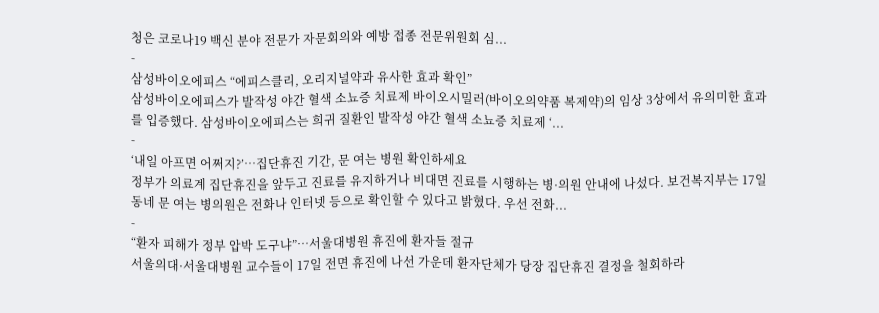청은 코로나19 백신 분야 전문가 자문회의와 예방 접종 전문위원회 심...
-
삼성바이오에피스 “에피스클리, 오리지널약과 유사한 효과 확인”
삼성바이오에피스가 발작성 야간 혈색 소뇨증 치료제 바이오시밀러(바이오의약품 복제약)의 임상 3상에서 유의미한 효과를 입증했다. 삼성바이오에피스는 희귀 질환인 발작성 야간 혈색 소뇨증 치료제 ‘...
-
‘내일 아프면 어쩌지?’…집단휴진 기간, 문 여는 병원 확인하세요
정부가 의료계 집단휴진을 앞두고 진료를 유지하거나 비대면 진료를 시행하는 병·의원 안내에 나섰다. 보건복지부는 17일 동네 문 여는 병의원은 전화나 인터넷 등으로 확인할 수 있다고 밝혔다. 우선 전화...
-
“환자 피해가 정부 압박 도구냐”…서울대병원 휴진에 환자들 절규
서울의대·서울대병원 교수들이 17일 전면 휴진에 나선 가운데 환자단체가 당장 집단휴진 결정을 철회하라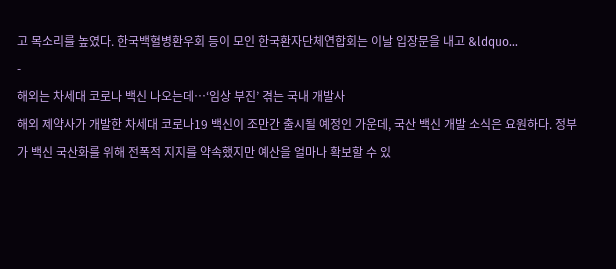고 목소리를 높였다. 한국백혈병환우회 등이 모인 한국환자단체연합회는 이날 입장문을 내고 &ldquo...
-
해외는 차세대 코로나 백신 나오는데…‘임상 부진’ 겪는 국내 개발사
해외 제약사가 개발한 차세대 코로나19 백신이 조만간 출시될 예정인 가운데, 국산 백신 개발 소식은 요원하다. 정부가 백신 국산화를 위해 전폭적 지지를 약속했지만 예산을 얼마나 확보할 수 있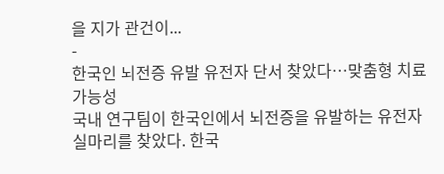을 지가 관건이...
-
한국인 뇌전증 유발 유전자 단서 찾았다…맞춤형 치료 가능성
국내 연구팀이 한국인에서 뇌전증을 유발하는 유전자 실마리를 찾았다. 한국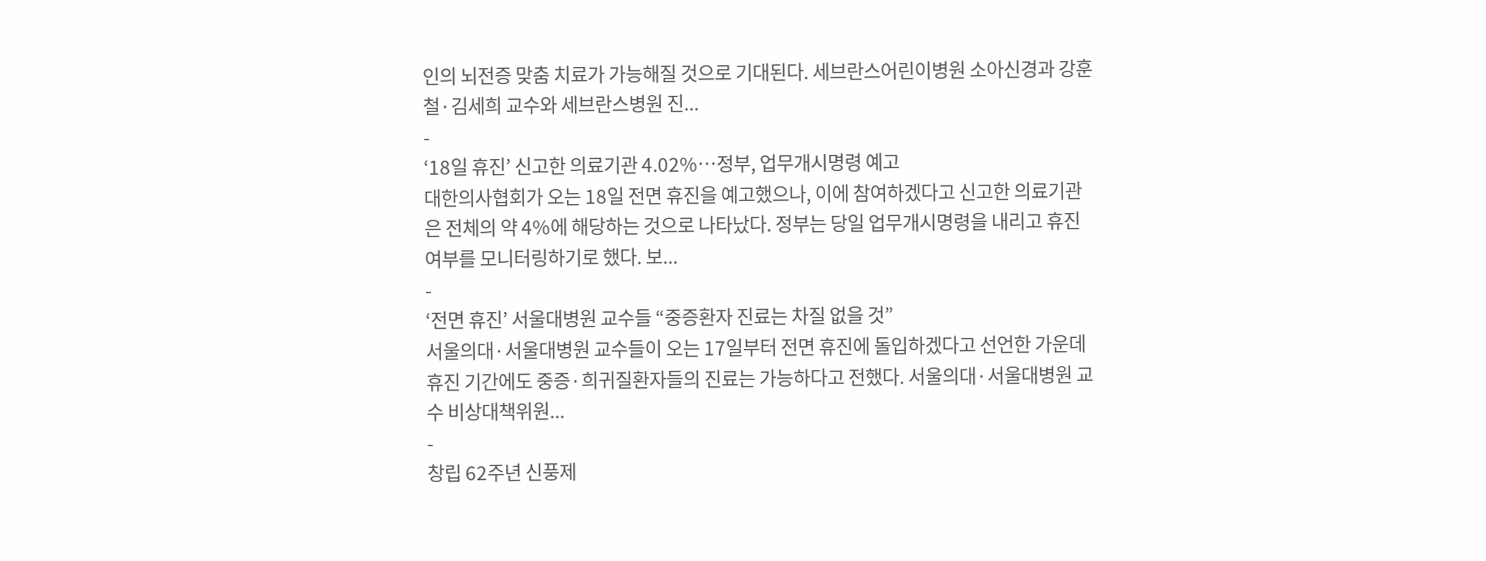인의 뇌전증 맞춤 치료가 가능해질 것으로 기대된다. 세브란스어린이병원 소아신경과 강훈철·김세희 교수와 세브란스병원 진...
-
‘18일 휴진’ 신고한 의료기관 4.02%…정부, 업무개시명령 예고
대한의사협회가 오는 18일 전면 휴진을 예고했으나, 이에 참여하겠다고 신고한 의료기관은 전체의 약 4%에 해당하는 것으로 나타났다. 정부는 당일 업무개시명령을 내리고 휴진 여부를 모니터링하기로 했다. 보...
-
‘전면 휴진’ 서울대병원 교수들 “중증환자 진료는 차질 없을 것”
서울의대·서울대병원 교수들이 오는 17일부터 전면 휴진에 돌입하겠다고 선언한 가운데 휴진 기간에도 중증·희귀질환자들의 진료는 가능하다고 전했다. 서울의대·서울대병원 교수 비상대책위원...
-
창립 62주년 신풍제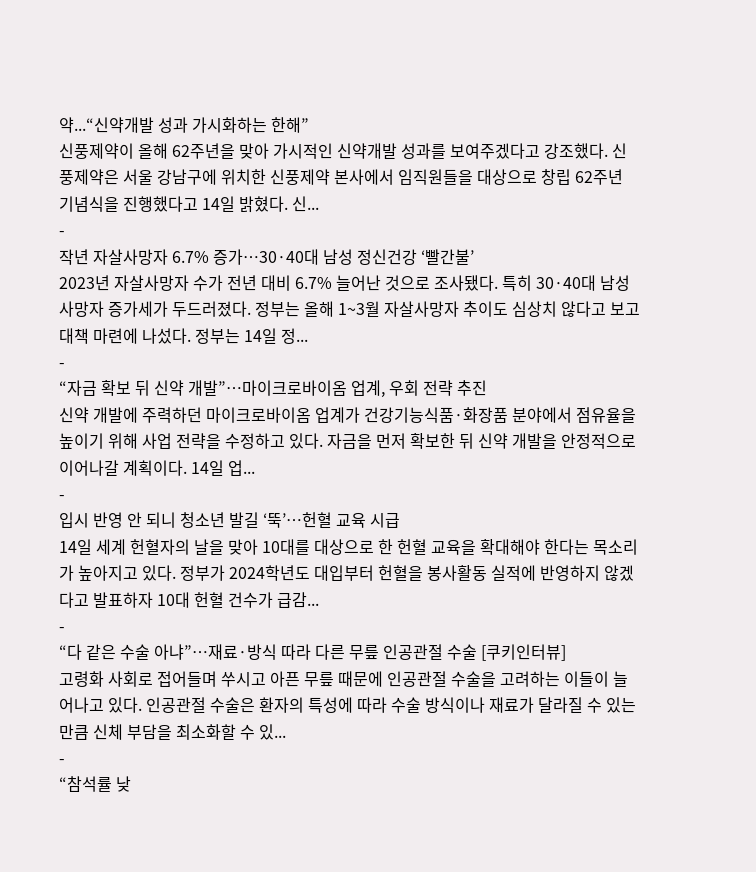약...“신약개발 성과 가시화하는 한해”
신풍제약이 올해 62주년을 맞아 가시적인 신약개발 성과를 보여주겠다고 강조했다. 신풍제약은 서울 강남구에 위치한 신풍제약 본사에서 임직원들을 대상으로 창립 62주년 기념식을 진행했다고 14일 밝혔다. 신...
-
작년 자살사망자 6.7% 증가…30·40대 남성 정신건강 ‘빨간불’
2023년 자살사망자 수가 전년 대비 6.7% 늘어난 것으로 조사됐다. 특히 30·40대 남성 사망자 증가세가 두드러졌다. 정부는 올해 1~3월 자살사망자 추이도 심상치 않다고 보고 대책 마련에 나섰다. 정부는 14일 정...
-
“자금 확보 뒤 신약 개발”…마이크로바이옴 업계, 우회 전략 추진
신약 개발에 주력하던 마이크로바이옴 업계가 건강기능식품·화장품 분야에서 점유율을 높이기 위해 사업 전략을 수정하고 있다. 자금을 먼저 확보한 뒤 신약 개발을 안정적으로 이어나갈 계획이다. 14일 업...
-
입시 반영 안 되니 청소년 발길 ‘뚝’…헌혈 교육 시급
14일 세계 헌혈자의 날을 맞아 10대를 대상으로 한 헌혈 교육을 확대해야 한다는 목소리가 높아지고 있다. 정부가 2024학년도 대입부터 헌혈을 봉사활동 실적에 반영하지 않겠다고 발표하자 10대 헌혈 건수가 급감...
-
“다 같은 수술 아냐”…재료·방식 따라 다른 무릎 인공관절 수술 [쿠키인터뷰]
고령화 사회로 접어들며 쑤시고 아픈 무릎 때문에 인공관절 수술을 고려하는 이들이 늘어나고 있다. 인공관절 수술은 환자의 특성에 따라 수술 방식이나 재료가 달라질 수 있는 만큼 신체 부담을 최소화할 수 있...
-
“참석률 낮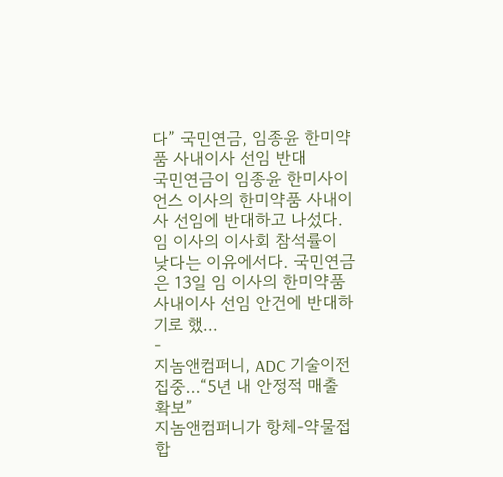다” 국민연금, 임종윤 한미약품 사내이사 선임 반대
국민연금이 임종윤 한미사이언스 이사의 한미약품 사내이사 선임에 반대하고 나섰다. 임 이사의 이사회 참석률이 낮다는 이유에서다. 국민연금은 13일 임 이사의 한미약품 사내이사 선임 안건에 반대하기로 했...
-
지놈앤컴퍼니, ADC 기술이전 집중…“5년 내 안정적 매출 확보”
지놈앤컴퍼니가 항체-약물접합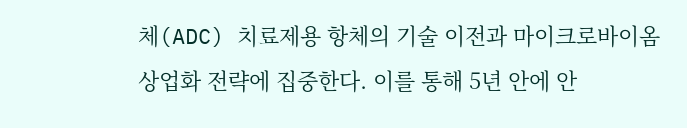체(ADC) 치료제용 항체의 기술 이전과 마이크로바이옴 상업화 전략에 집중한다. 이를 통해 5년 안에 안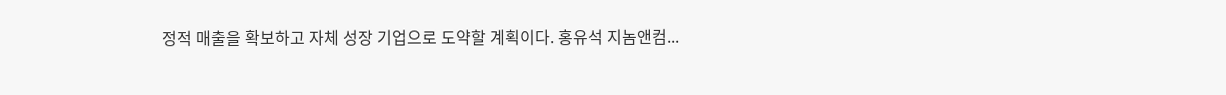정적 매출을 확보하고 자체 성장 기업으로 도약할 계획이다. 홍유석 지놈앤컴...